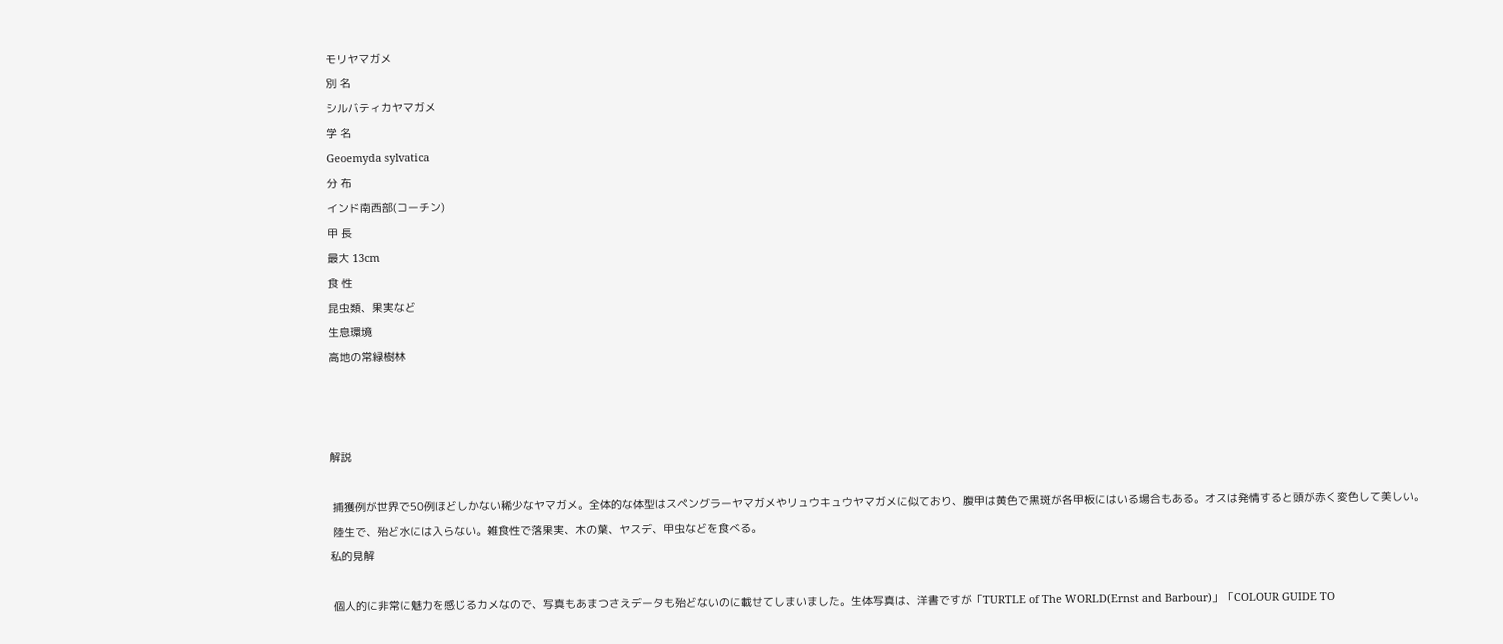モリヤマガメ
別 名
シルバティカヤマガメ
学 名
Geoemyda sylvatica
分 布
インド南西部(コーチン)
甲 長
最大 13cm
食 性
昆虫類、果実など
生息環境
高地の常緑樹林



解説

 捕獲例が世界で50例ほどしかない稀少なヤマガメ。全体的な体型はスペングラーヤマガメやリュウキュウヤマガメに似ており、腹甲は黄色で黒斑が各甲板にはいる場合もある。オスは発情すると頭が赤く変色して美しい。
 陸生で、殆ど水には入らない。雑食性で落果実、木の葉、ヤスデ、甲虫などを食べる。
私的見解

 個人的に非常に魅力を感じるカメなので、写真もあまつさえデータも殆どないのに載せてしまいました。生体写真は、洋書ですが「TURTLE of The WORLD(Ernst and Barbour)」「COLOUR GUIDE TO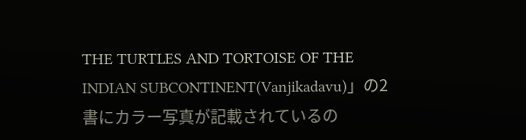THE TURTLES AND TORTOISE OF THE INDIAN SUBCONTINENT(Vanjikadavu)」の2書にカラー写真が記載されているの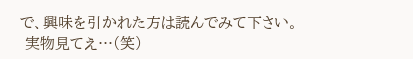で、興味を引かれた方は読んでみて下さい。
 実物見てえ…(笑)